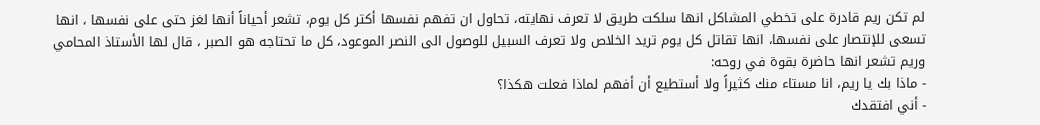لم تكن ريم قادرة على تخطي المشاكل انها سلكت طريق لا تعرف نهايته، تحاول ان تفهم نفسها أكتر كل يوم، تشعر أحياناً أنها لغز حتى على نفسها ، انها تسعى للإنتصار على نفسها، انها تقاتل كل يوم تريد الخلاص ولا تعرف السبيل للوصول الى النصر الموعود، كل ما تحتاجه هو الصبر ، قال لها الأستاذ المحامي وريم تشعر انها حاضرة بقوة في روحه:
- ماذا بك يا ريم، انا مستاء منك كثيراً ولا أستطيع أن أفهم لماذا فعلت هكذا؟
- أني افتقدك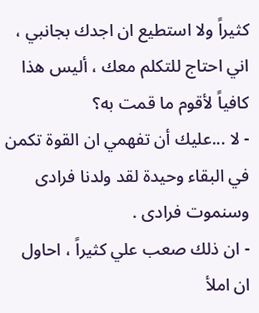كثيراً ولا استطيع ان اجدك بجانبي ، اني احتاج للتكلم معك ، أليس هذا كافياً لأقوم ما قمت به؟
- لا ...عليك أن تفهمي ان القوة تكمن في البقاء وحيدة لقد ولدنا فرادى وسنموت فرادى .
- ان ذلك صعب علي كثيراً ، احاول ان املأ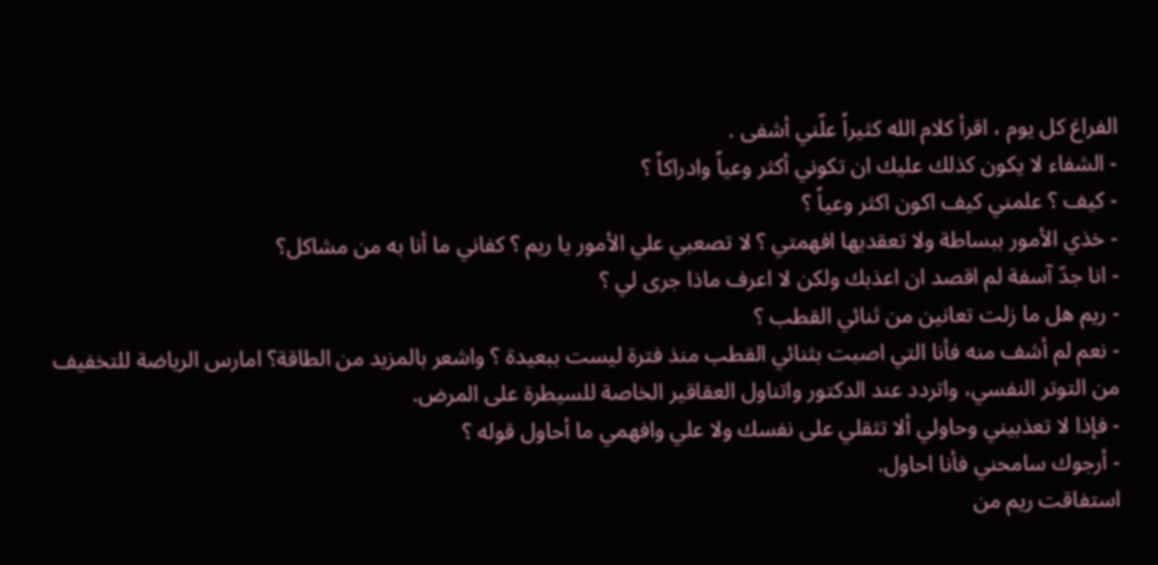الفراغ كل يوم ، اقرأ كلام الله كثيراً علّني أشفى .
- الشفاء لا يكون كذلك عليك ان تكوني أكثر وعياً وادراكاً ؟
- كيف ؟ علمني كيف اكون اكثر وعياً ؟
- خذي الأمور ببساطة ولا تعقديها افهمتي ؟ لا تصعبي علي الأمور يا ريم ؟ كفاني ما أنا به من مشاكل؟
- انا جدّ آسفة لم اقصد ان اعذبك ولكن لا اعرف ماذا جرى لي ؟
- ريم هل ما زلت تعانين من ثنائي القطب ؟
- نعم لم أشف منه فأنا التي اصبت بثنائي القطب منذ فترة ليست ببعيدة ؟ واشعر بالمزيد من الطاقة؟ امارس الرياضة للتخفيف من التوتر النفسي، واتردد عند الدكتور واتناول العقاقير الخاصة للسيطرة على المرض.
- فإذا لا تعذبيني وحاولي ألا تثقلي على نفسك ولا علي وافهمي ما أحاول قوله ؟
- أرجوك سامحني فأنا احاول.
استفاقت ريم من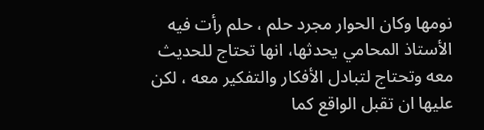نومها وكان الحوار مجرد حلم ، حلم رأت فيه الأستاذ المحامي يحدثها، انها تحتاج للحديث معه وتحتاج لتبادل الأفكار والتفكير معه ، لكن عليها ان تقبل الواقع كما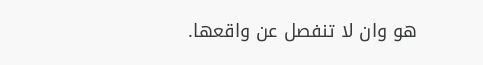هو وان لا تنفصل عن واقعها.